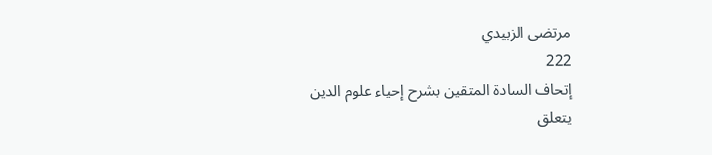مرتضى الزبيدي
222
إتحاف السادة المتقين بشرح إحياء علوم الدين
يتعلق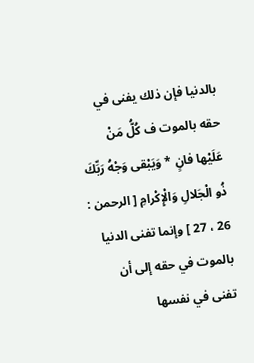بالدنيا فإن ذلك يفنى في حقه بالموت ف كُلُّ مَنْ عَلَيْها فانٍ * وَيَبْقى وَجْهُ رَبِّكَ ذُو الْجَلالِ وَالْإِكْرامِ [ الرحمن : 26 ، 27 ] وإنما تفنى الدنيا بالموت في حقه إلى أن تفنى في نفسها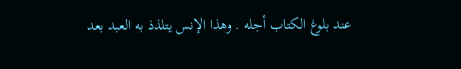عند بلوغ الكتاب أجله . وهذا الإنس يتلذذ به العبد بعد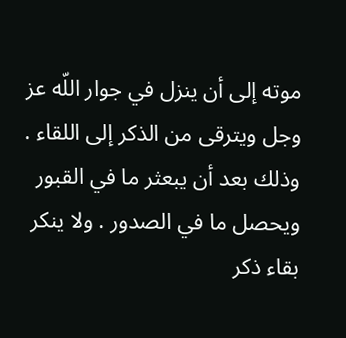موته إلى أن ينزل في جوار اللّه عز وجل ويترقى من الذكر إلى اللقاء . وذلك بعد أن يبعثر ما في القبور ويحصل ما في الصدور . ولا ينكر بقاء ذكر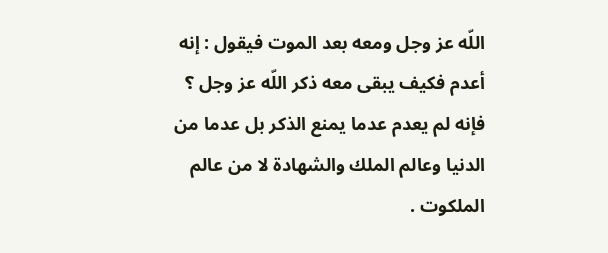اللّه عز وجل ومعه بعد الموت فيقول : إنه أعدم فكيف يبقى معه ذكر اللّه عز وجل ؟ فإنه لم يعدم عدما يمنع الذكر بل عدما من الدنيا وعالم الملك والشهادة لا من عالم الملكوت .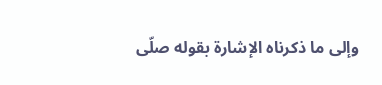وإلى ما ذكرناه الإشارة بقوله صلّى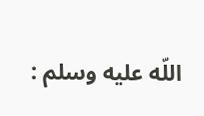اللّه عليه وسلم :